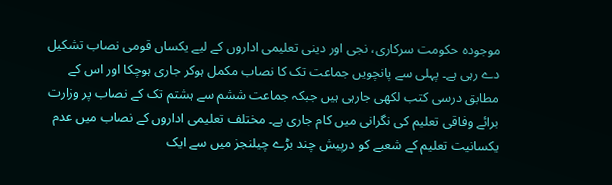موجودہ حکومت سرکاری، نجی اور دینی تعلیمی اداروں کے لیے یکساں قومی نصاب تشکیل دے رہی ہے۔ پہلی سے پانچویں جماعت تک کا نصاب مکمل ہوکر جاری ہوچکا اور اس کے مطابق درسی کتب لکھی جارہی ہیں جبکہ جماعت ششم سے ہشتم تک کے نصاب پر وزارت برائے وفاقی تعلیم کی نگرانی میں کام جاری ہے۔ مختلف تعلیمی اداروں کے نصاب میں عدم یکسانیت تعلیم کے شعبے کو درپیش چند بڑے چیلنجز میں سے ایک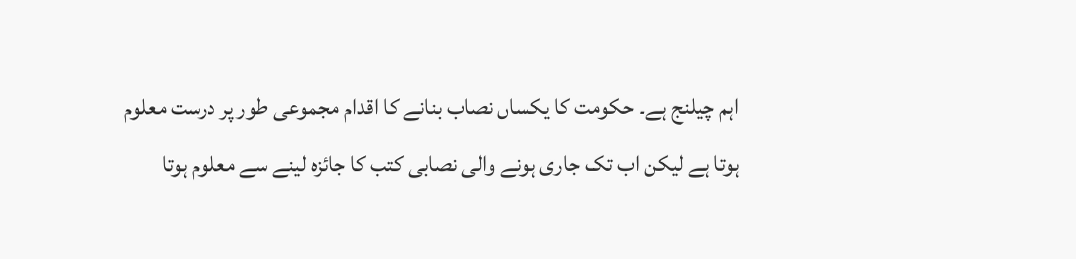اہم چیلنج ہے۔ حکومت کا یکساں نصاب بنانے کا اقدام مجموعی طور پر درست معلوم ہوتا ہے لیکن اب تک جاری ہونے والی نصابی کتب کا جائزہ لینے سے معلوم ہوتا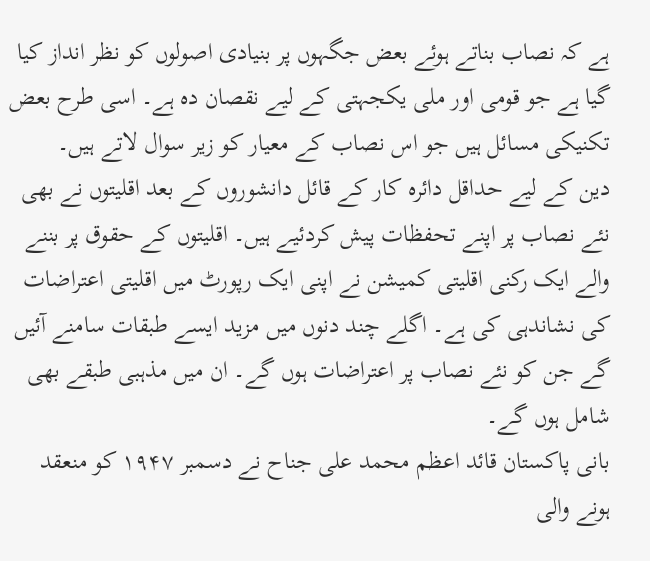ہے کہ نصاب بناتے ہوئے بعض جگہوں پر بنیادی اصولوں کو نظر انداز کیا گیا ہے جو قومی اور ملی یکجہتی کے لیے نقصان دہ ہے۔ اسی طرح بعض تکنیکی مسائل ہیں جو اس نصاب کے معیار کو زیر سوال لاتے ہیں۔
دین کے لیے حداقل دائرہ کار کے قائل دانشوروں کے بعد اقلیتوں نے بھی نئے نصاب پر اپنے تحفظات پیش کردئیے ہیں۔ اقلیتوں کے حقوق پر بننے والے ایک رکنی اقلیتی کمیشن نے اپنی ایک رپورٹ میں اقلیتی اعتراضات کی نشاندہی کی ہے۔ اگلے چند دنوں میں مزید ایسے طبقات سامنے آئیں گے جن کو نئے نصاب پر اعتراضات ہوں گے۔ ان میں مذہبی طبقے بھی شامل ہوں گے۔
بانی پاکستان قائد اعظم محمد علی جناح نے دسمبر ۱۹۴۷ کو منعقد ہونے والی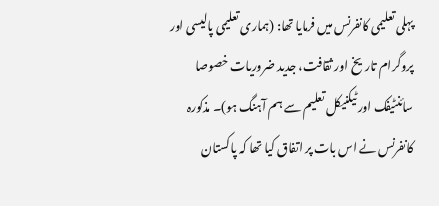پہلی تعلیمی کانفرنس میں فرمایا تھا: (ہماری تعلیمی پالیسی اور پروگرام تاریخ اور ثقافت، جدید ضروریات خصوصا سائنٹیفک اور ٹیکنیکل تعلیم سے ہم آہنگ ہو)۔ مذکورہ کانفرنس نے اس بات پر اتفاق کیا تھا کہ پاکستان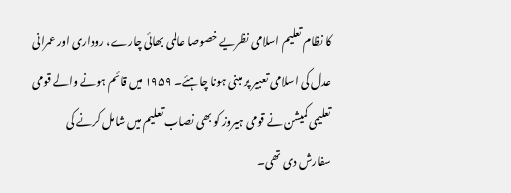کا نظام تعلیم اسلامی نظریے خصوصا عالمی بھائی چارے، روداری اور عمرانی عدل کی اسلامی تعبیر پر مبنی ہونا چاہئے۔ ۱۹۵۹ میں قائم ہونے والے قومی تعلیمی کمیشن نے قومی ہیروز کو بھی نصاب تعلیم میں شامل کرنے کی سفارش دی تھی۔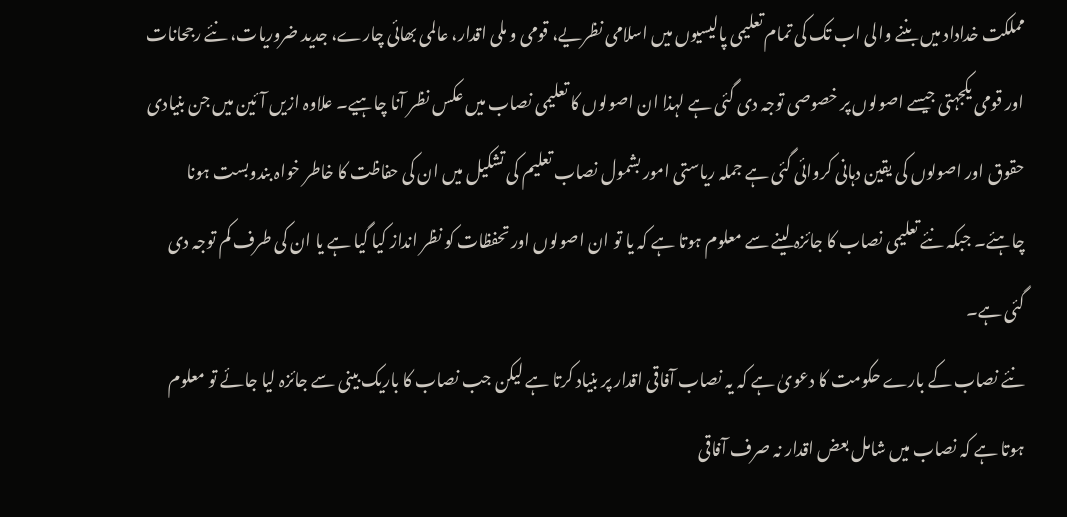مملکت خداداد میں بننے والی اب تک کی تمام تعلیمی پالیسیوں میں اسلامی نظریے، قومی و ملی اقدار، عالمی بھائی چارے، جدید ضروریات، نئے رجحانات اور قومی یکجہتی جیسے اصولوں پر خصوصی توجہ دی گئی ہے لہذا ان اصولوں کا تعلیمی نصاب میں عکس نظر آنا چاہیے۔ علاوہ ازیں آئین میں جن بنیادی حقوق اور اصولوں کی یقین دہانی کروائی گئی ہے جملہ ریاستی امور بشمول نصاب تعلیم کی تشکیل میں ان کی حفاظت کا خاطر خواہ بندوبست ہونا چاہئے۔ جبکہ نئے تعلیمی نصاب کا جائزہ لینے سے معلوم ہوتا ہے کہ یا تو ان اصولوں اور تحفظات کو نظر انداز کیا گیا ہے یا ان کی طرف کم توجہ دی گئی ہے۔
نئے نصاب کے بارے حکومت کا دعویٰ ہے کہ یہ نصاب آفاقی اقدار پر بنیاد کرتا ہے لیکن جب نصاب کا باریک بینی سے جائزہ لیا جائے تو معلوم ہوتا ہے کہ نصاب میں شامل بعض اقدار نہ صرف آفاقی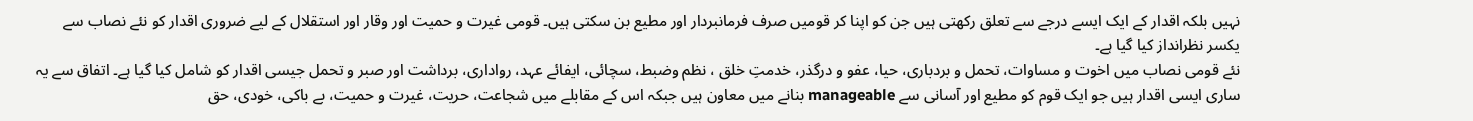نہیں بلکہ اقدار کے ایک ایسے درجے سے تعلق رکھتی ہیں جن کو اپنا کر قومیں صرف فرمانبردار اور مطیع بن سکتی ہیں۔ قومی غیرت و حمیت اور وقار اور استقلال کے لیے ضروری اقدار کو نئے نصاب سے یکسر نظرانداز کیا گیا ہے۔
نئے قومی نصاب میں اخوت و مساوات، تحمل و بردباری، حیا، عفو و درگذر، خدمتِ خلق ، نظم وضبط، سچائی، ایفائے عہد، رواداری، برداشت اور صبر و تحمل جیسی اقدار کو شامل کیا گیا ہے۔ اتفاق سے یہ ساری ایسی اقدار ہیں جو ایک قوم کو مطیع اور آسانی سے manageable بنانے میں معاون ہیں جبکہ اس کے مقابلے میں شجاعت، حریت، غیرت و حمیت، بے باکی، خودی، حق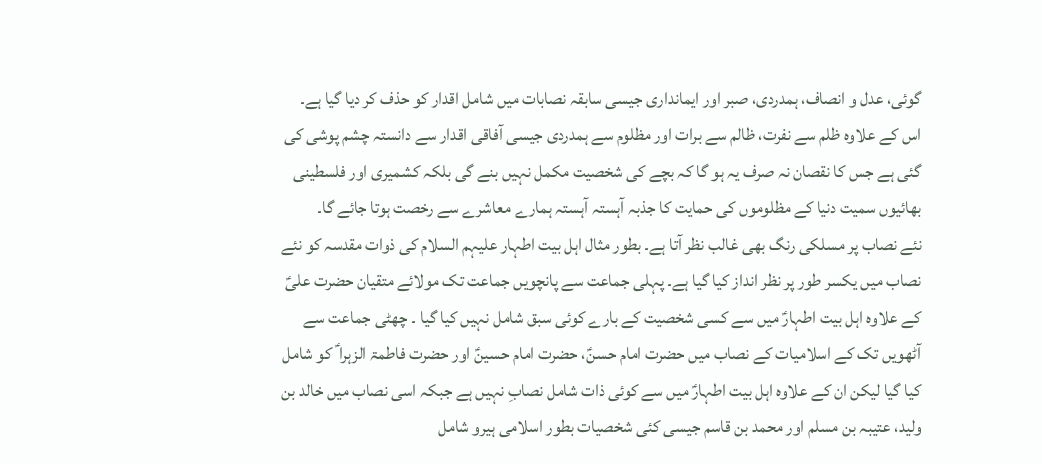گوئی، عدل و انصاف، ہمدردی، صبر اور ایمانداری جیسی سابقہ نصابات میں شامل اقدار کو حذف کر دیا گیا ہے۔ اس کے علاوہ ظلم سے نفرت، ظالم سے برات اور مظلوم سے ہمدردی جیسی آفاقی اقدار سے دانستہ چشم پوشی کی گئی ہے جس کا نقصان نہ صرف یہ ہو گا کہ بچے کی شخصیت مکمل نہیں بنے گی بلکہ کشمیری اور فلسطینی بھائیوں سمیت دنیا کے مظلوموں کی حمایت کا جذبہ آہستہ آہستہ ہمارے معاشرے سے رخصت ہوتا جائے گا۔
نئے نصاب پر مسلکی رنگ بھی غالب نظر آتا ہے۔ بطور مثال اہل بیت اطہار علیہم السلام کی ذوات مقدسہ کو نئے نصاب میں یکسر طور پر نظر انداز کیا گیا ہے۔ پہلی جماعت سے پانچویں جماعت تک مولائے متقیان حضرت علیؑ کے علاوہ اہل بیت اطہارؑ میں سے کسی شخصیت کے بارے کوئی سبق شامل نہیں کیا گیا ۔ چھٹی جماعت سے آٹھویں تک کے اسلامیات کے نصاب میں حضرت امام حسنؑ، حضرت امام حسینؑ اور حضرت فاطمۃ الزہرا ؑ کو شامل کیا گیا لیکن ان کے علاوہ اہل بیت اطہارؑ میں سے کوئی ذات شامل نصابِ نہیں ہے جبکہ اسی نصاب میں خالد بن ولید، عتیبہ بن مسلم اور محمد بن قاسم جیسی کئی شخصیات بطور اسلامی ہیرو شامل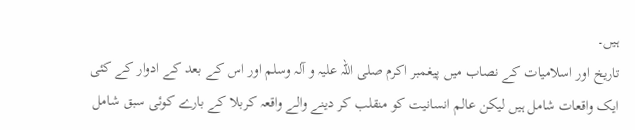ہیں۔
تاریخ اور اسلامیات کے نصاب میں پیغمبر اکرم صلی اللہ علیہ و آلہ وسلم اور اس کے بعد کے ادوار کے کئی ایک واقعات شامل ہیں لیکن عالم انسانیت کو منقلب کر دینے والے واقعہ کربلا کے بارے کوئی سبق شامل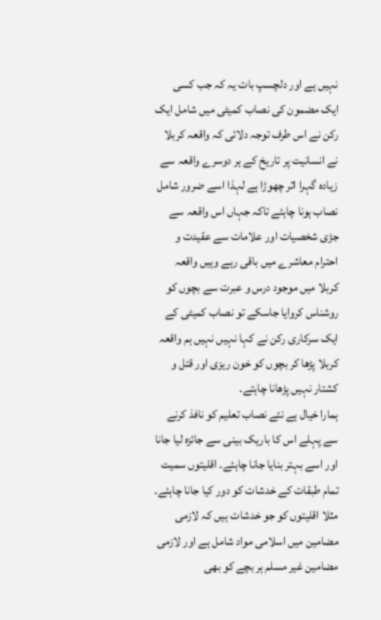نہیں ہے اور دلچسپ بات یہ کہ جب کسی ایک مضمون کی نصاب کمیٹی میں شامل ایک رکن نے اس طرف توجہ دلائی کہ واقعہ کربلا نے انسانیت پر تاریخ کے ہر دوسرے واقعہ سے زیادہ گہرا اثر چھوڑا ہے لہذا اسے ضرور شامل نصاب ہونا چاہئے تاکہ جہاں اس واقعہ سے جڑی شخصیات اور علامات سے عقیدت و احترام معاشرے میں باقی رہے وہیں واقعہ کربلا میں موجود درس و عبرت سے بچوں کو روشناس کروایا جاسکے تو نصاب کمیٹی کے ایک سرکاری رکن نے کہا نہیں نہیں ہم واقعہ کربلا پڑھا کر بچوں کو خون ریزی اور قتل و کشتار نہیں پڑھانا چاہتے۔
ہمارا خیال ہے نئے نصاب تعلیم کو نافذ کرنے سے پہلے اس کا باریک بینی سے جائزہ لیا جانا اور اسے بہتر بنایا جانا چاہئے۔ اقلیتوں سمیت تمام طبقات کے خدشات کو دور کیا جانا چاہئے۔ مثلا اقلیتوں کو جو خدشات ہیں کہ لازمی مضامین میں اسلامی مواد شامل ہے اور لازمی مضامین غیر مسلم ہر بچے کو بھی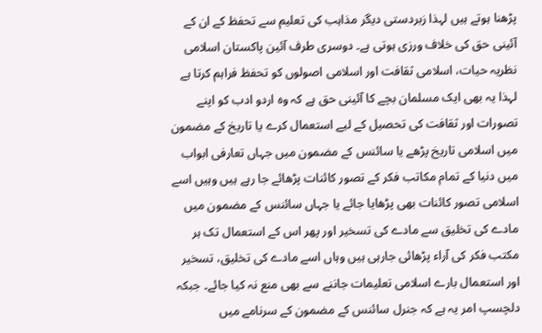پڑھنا ہوتے ہیں لہذا زبردستی دیگر مذاہب کی تعلیم سے تحفظ کے ان کے آئینی حق کی خلاف ورزی ہوتی ہے۔ دوسری طرف آئین پاکستان اسلامی نظریہ حیات، اسلامی ثقافت اور اسلامی اصولوں کو تحفظ فراہم کرتا ہے لہذا یہ بھی ایک مسلمان بچے کا آئینی حق ہے کہ وہ اردو ادب کو اپنے تصورات اور ثقافت کی تحصیل کے لیے استعمال کرے یا تاریخ کے مضمون میں اسلامی تاریخ پڑھے یا سائنس کے مضمون میں جہاں تعارفی ابواب میں دنیا کے تمام مکاتب فکر کے تصور کائنات پڑھائے جا رہے ہیں وہیں اسے اسلامی تصور کائنات بھی پڑھایا جائے یا جہاں سائنس کے مضمون میں مادے کی تخلیق سے مادے کی تسخیر اور پھر اس کے استعمال تک ہر مکتب فکر کی آراء پڑھائی جارہی ہیں وہاں اسے مادے کی تخلیق، تسخیر اور استعمال بارے اسلامی تعلیمات جاننے سے بھی منع نہ کیا جائے۔ جبکہ دلچسپ امر یہ ہے کہ جنرل سائنس کے مضمون کے سرنامے میں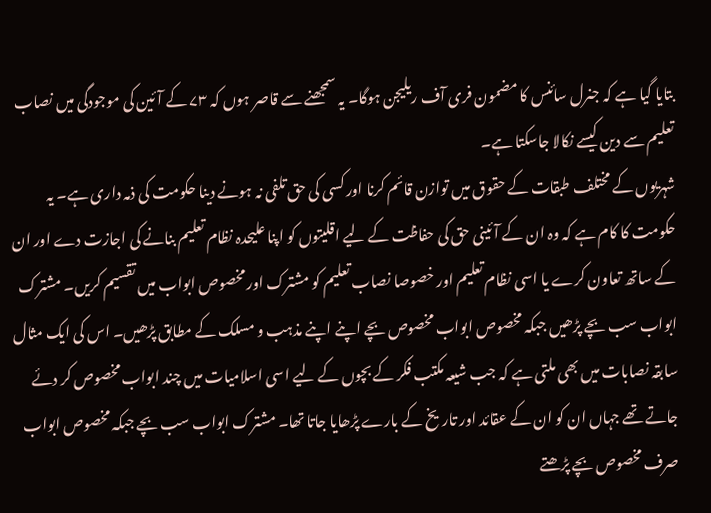بتایا گیا ہے کہ جنرل سائنس کا مضمون فری آف ریلیجن ہوگا۔ یہ سمجھنے سے قاصر ہوں کہ ۷۳ کے آئین کی موجودگی میں نصاب تعلیم سے دین کیسے نکالا جاسکتا ہے۔
شہریوں کے مختلف طبقات کے حقوق میں توازن قائم کرنا اور کسی کی حق تلفی نہ ہونے دینا حکومت کی ذمہ داری ہے۔ یہ حکومت کا کام ہے کہ وہ ان کے آئینی حق کی حفاظت کے لیے اقلیتوں کو اپنا علیحدہ نظام تعلیم بنانے کی اجازت دے اور ان کے ساتھ تعاون کرے یا اسی نظام تعلیم اور خصوصا نصاب تعلیم کو مشترک اور مخصوص ابواب میں تقسیم کریں۔ مشترک ابواب سب بچے پڑھیں جبکہ مخصوص ابواب مخصوص بچے اپنے اپنے مذہب و مسلک کے مطابق پڑھیں۔ اس کی ایک مثال سابقہ نصابات میں بھی ملتی ہے کہ جب شیعہ مکتب فکر کے بچوں کے لیے اسی اسلامیات میں چند ابواب مخصوص کر دئے جاتے تھے جہاں ان کو ان کے عقائد اور تاریخ کے بارے پڑھایا جاتا تھا۔ مشترک ابواب سب بچے جبکہ مخصوص ابواب صرف مخصوص بچے پڑھتے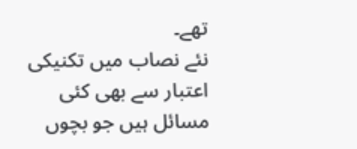تھے۔
نئے نصاب میں تکنیکی اعتبار سے بھی کئی مسائل ہیں جو بچوں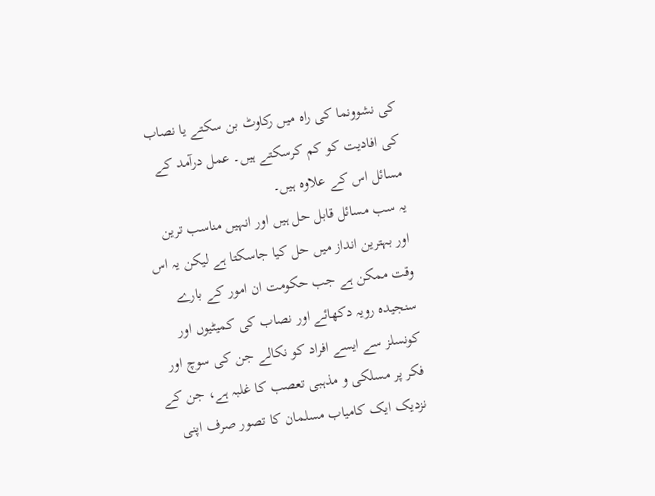کی نشوونما کی راہ میں رکاوٹ بن سکتے یا نصاب کی افادیت کو کم کرسکتے ہیں۔ عمل درآمد کے مسائل اس کے علاوہ ہیں۔
یہ سب مسائل قابل حل ہیں اور انہیں مناسب ترین اور بہترین انداز میں حل کیا جاسکتا ہے لیکن یہ اس وقت ممکن ہے جب حکومت ان امور کے بارے سنجیدہ رویہ دکھائے اور نصاب کی کمیٹیوں اور کونسلز سے ایسے افراد کو نکالے جن کی سوچ اور فکر پر مسلکی و مذہبی تعصب کا غلبہ ہے، جن کے نزدیک ایک کامیاب مسلمان کا تصور صرف اپنی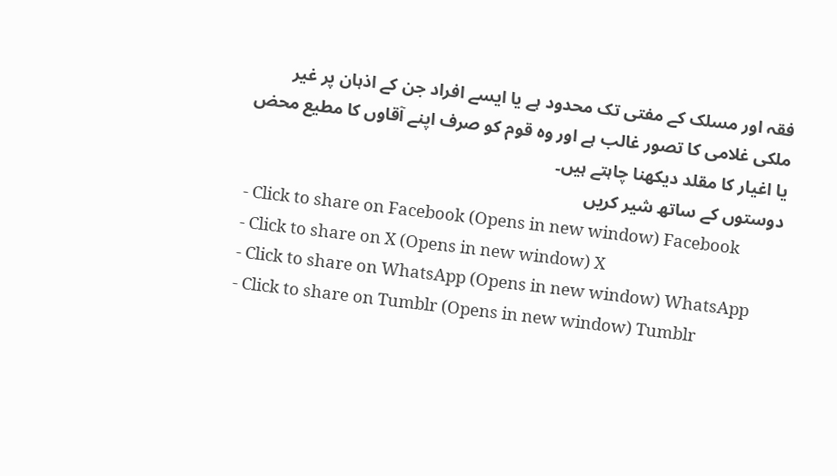فقہ اور مسلک کے مفتی تک محدود ہے یا ایسے افراد جن کے اذہان پر غیر ملکی غلامی کا تصور غالب ہے اور وہ قوم کو صرف اپنے آقاوں کا مطیع محض یا اغیار کا مقلد دیکھنا چاہتے ہیں۔
دوستوں کے ساتھ شیر کریں
- Click to share on Facebook (Opens in new window) Facebook
- Click to share on X (Opens in new window) X
- Click to share on WhatsApp (Opens in new window) WhatsApp
- Click to share on Tumblr (Opens in new window) Tumblr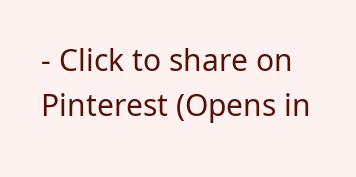- Click to share on Pinterest (Opens in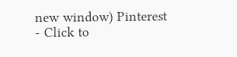new window) Pinterest
- Click to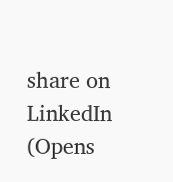share on LinkedIn (Opens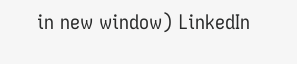in new window) LinkedIn